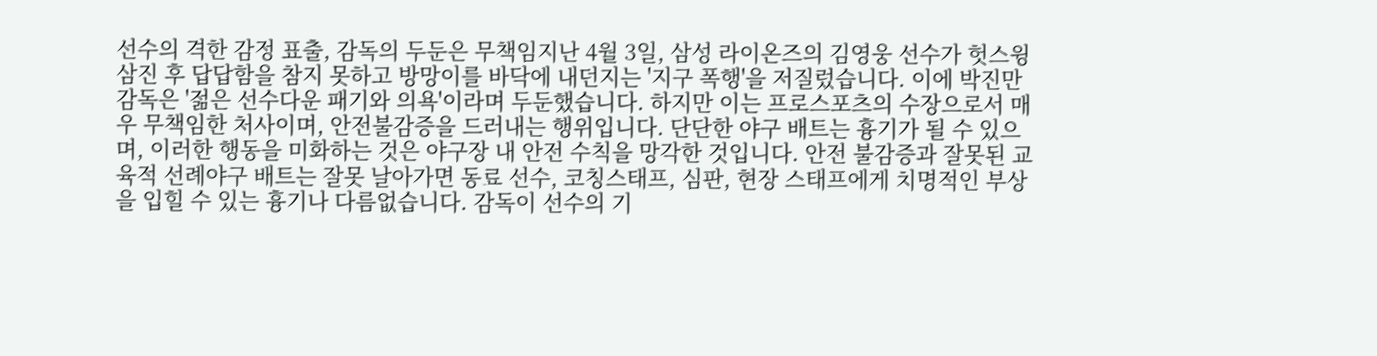선수의 격한 감정 표출, 감독의 두둔은 무책임지난 4월 3일, 삼성 라이온즈의 김영웅 선수가 헛스윙 삼진 후 답답함을 참지 못하고 방망이를 바닥에 내던지는 '지구 폭행'을 저질렀습니다. 이에 박진만 감독은 '젊은 선수다운 패기와 의욕'이라며 두둔했습니다. 하지만 이는 프로스포츠의 수장으로서 매우 무책임한 처사이며, 안전불감증을 드러내는 행위입니다. 단단한 야구 배트는 흉기가 될 수 있으며, 이러한 행동을 미화하는 것은 야구장 내 안전 수칙을 망각한 것입니다. 안전 불감증과 잘못된 교육적 선례야구 배트는 잘못 날아가면 동료 선수, 코칭스태프, 심판, 현장 스태프에게 치명적인 부상을 입힐 수 있는 흉기나 다름없습니다. 감독이 선수의 기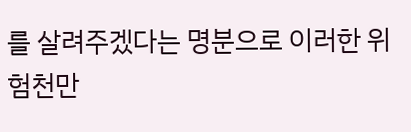를 살려주겠다는 명분으로 이러한 위험천만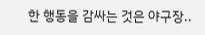한 행동을 감싸는 것은 야구장..